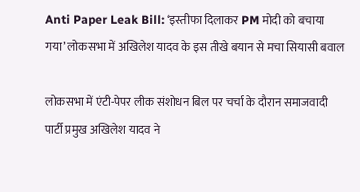Anti Paper Leak Bill: ‘इस्तीफा दिलाकर PM मोदी को बचाया गया’ लोकसभा में अखिलेश यादव के इस तीखे बयान से मचा सियासी बवाल

लोकसभा में एंटी-पेपर लीक संशोधन बिल पर चर्चा के दौरान समाजवादी पार्टी प्रमुख अखिलेश यादव ने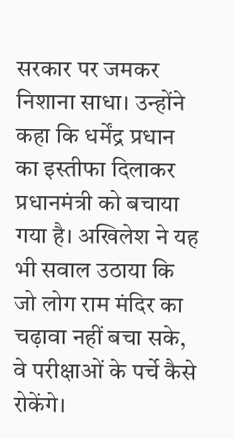सरकार पर जमकर निशाना साधा। उन्होंने कहा कि धर्मेंद्र प्रधान का इस्तीफा दिलाकर प्रधानमंत्री को बचाया गया है। अखिलेश ने यह भी सवाल उठाया कि जो लोग राम मंदिर का चढ़ावा नहीं बचा सके, वे परीक्षाओं के पर्चे कैसे रोकेंगे।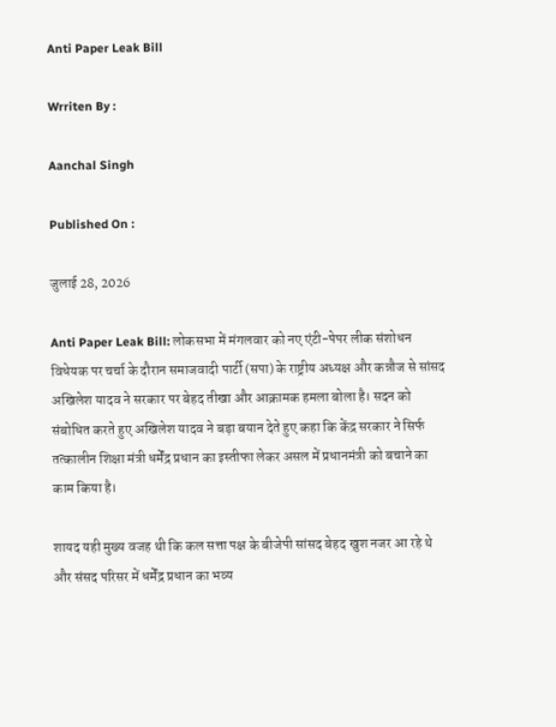Anti Paper Leak Bill

Wrriten By :

Aanchal Singh

Published On :

जुलाई 28, 2026

Anti Paper Leak Bill: लोकसभा में मंगलवार को नए एंटी-पेपर लीक संशोधन विधेयक पर चर्चा के दौरान समाजवादी पार्टी (सपा) के राष्ट्रीय अध्यक्ष और कन्नौज से सांसद अखिलेश यादव ने सरकार पर बेहद तीखा और आक्रामक हमला बोला है। सदन को संबोधित करते हुए अखिलेश यादव ने बड़ा बयान देते हुए कहा कि केंद्र सरकार ने सिर्फ तत्कालीन शिक्षा मंत्री धर्मेंद्र प्रधान का इस्तीफा लेकर असल में प्रधानमंत्री को बचाने का काम किया है।

शायद यही मुख्य वजह थी कि कल सत्ता पक्ष के बीजेपी सांसद बेहद खुश नजर आ रहे थे और संसद परिसर में धर्मेंद्र प्रधान का भव्य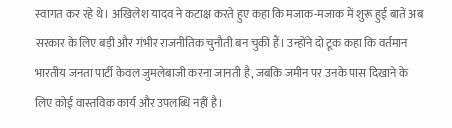स्वागत कर रहे थे। अखिलेश यादव ने कटाक्ष करते हुए कहा कि मजाक-मजाक में शुरू हुई बातें अब सरकार के लिए बड़ी और गंभीर राजनीतिक चुनौती बन चुकी हैं। उन्होंने दो टूक कहा कि वर्तमान भारतीय जनता पार्टी केवल जुमलेबाजी करना जानती है, जबकि जमीन पर उनके पास दिखाने के लिए कोई वास्तविक कार्य और उपलब्धि नहीं है।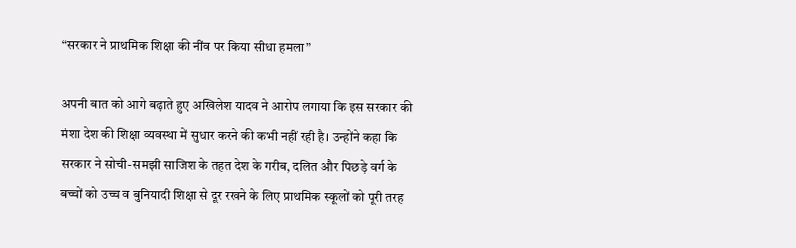“सरकार ने प्राथमिक शिक्षा की नींव पर किया सीधा हमला”

अपनी बात को आगे बढ़ाते हुए अखिलेश यादव ने आरोप लगाया कि इस सरकार की मंशा देश की शिक्षा व्यवस्था में सुधार करने की कभी नहीं रही है। उन्होंने कहा कि सरकार ने सोची-समझी साजिश के तहत देश के गरीब, दलित और पिछड़े वर्ग के बच्चों को उच्च व बुनियादी शिक्षा से दूर रखने के लिए प्राथमिक स्कूलों को पूरी तरह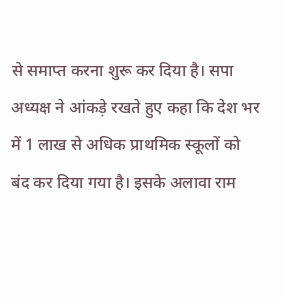से समाप्त करना शुरू कर दिया है। सपा अध्यक्ष ने आंकड़े रखते हुए कहा कि देश भर में 1 लाख से अधिक प्राथमिक स्कूलों को बंद कर दिया गया है। इसके अलावा राम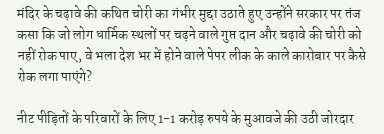मंदिर के चढ़ावे की कथित चोरी का गंभीर मुद्दा उठाते हुए उन्होंने सरकार पर तंज कसा कि जो लोग धार्मिक स्थलों पर चढ़ने वाले गुप्त दान और चढ़ावे की चोरी को नहीं रोक पाए, वे भला देश भर में होने वाले पेपर लीक के काले कारोबार पर कैसे रोक लगा पाएंगे?

नीट पीड़ितों के परिवारों के लिए 1-1 करोड़ रुपये के मुआवजे की उठी जोरदार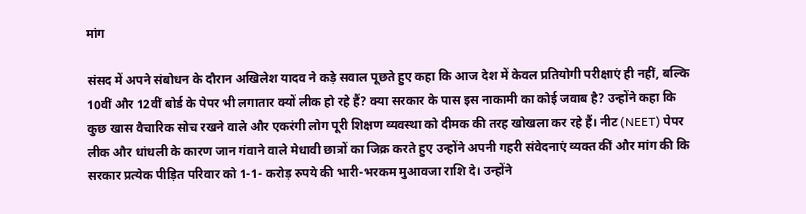मांग

संसद में अपने संबोधन के दौरान अखिलेश यादव ने कड़े सवाल पूछते हुए कहा कि आज देश में केवल प्रतियोगी परीक्षाएं ही नहीं, बल्कि 10वीं और 12वीं बोर्ड के पेपर भी लगातार क्यों लीक हो रहे हैं? क्या सरकार के पास इस नाकामी का कोई जवाब है? उन्होंने कहा कि कुछ खास वैचारिक सोच रखने वाले और एकरंगी लोग पूरी शिक्षण व्यवस्था को दीमक की तरह खोखला कर रहे हैं। नीट (NEET) पेपर लीक और धांधली के कारण जान गंवाने वाले मेधावी छात्रों का जिक्र करते हुए उन्होंने अपनी गहरी संवेदनाएं व्यक्त कीं और मांग की कि सरकार प्रत्येक पीड़ित परिवार को 1-1- करोड़ रुपये की भारी-भरकम मुआवजा राशि दे। उन्होंने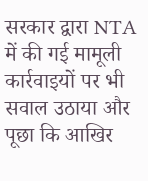सरकार द्वारा NTA में की गई मामूली कार्रवाइयों पर भी सवाल उठाया और पूछा कि आखिर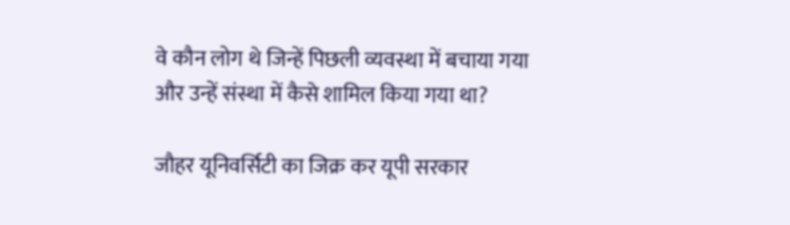वे कौन लोग थे जिन्हें पिछली व्यवस्था में बचाया गया और उन्हें संस्था में कैसे शामिल किया गया था?

जौहर यूनिवर्सिटी का जिक्र कर यूपी सरकार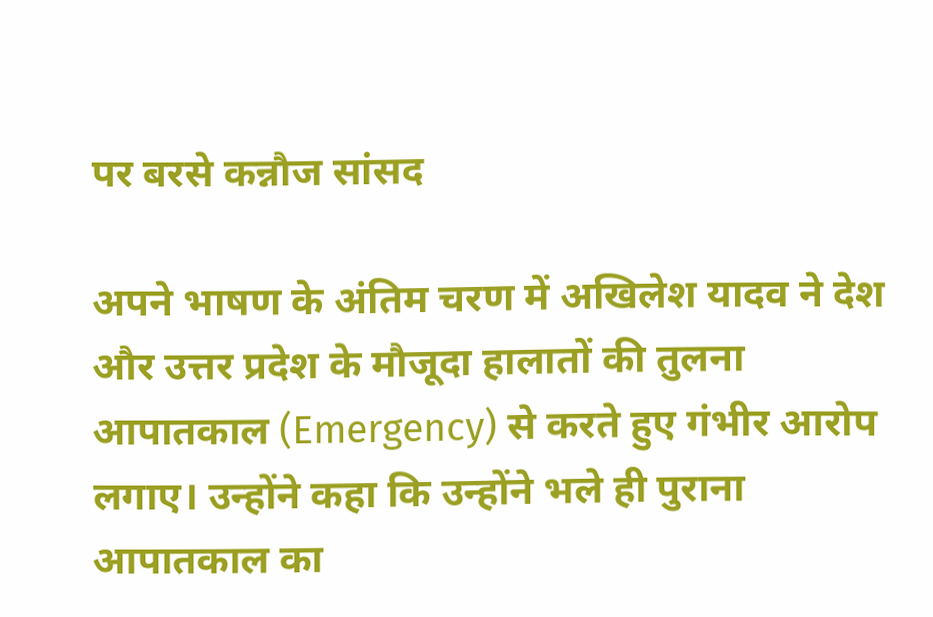पर बरसे कन्नौज सांसद

अपने भाषण के अंतिम चरण में अखिलेश यादव ने देश और उत्तर प्रदेश के मौजूदा हालातों की तुलना आपातकाल (Emergency) से करते हुए गंभीर आरोप लगाए। उन्होंने कहा कि उन्होंने भले ही पुराना आपातकाल का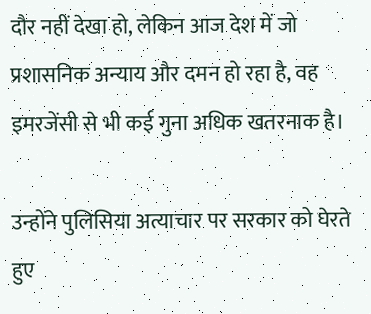दौर नहीं देखा हो, लेकिन आज देश में जो प्रशासनिक अन्याय और दमन हो रहा है, वह इमरजेंसी से भी कई गुना अधिक खतरनाक है।

उन्होंने पुलिसिया अत्याचार पर सरकार को घेरते हुए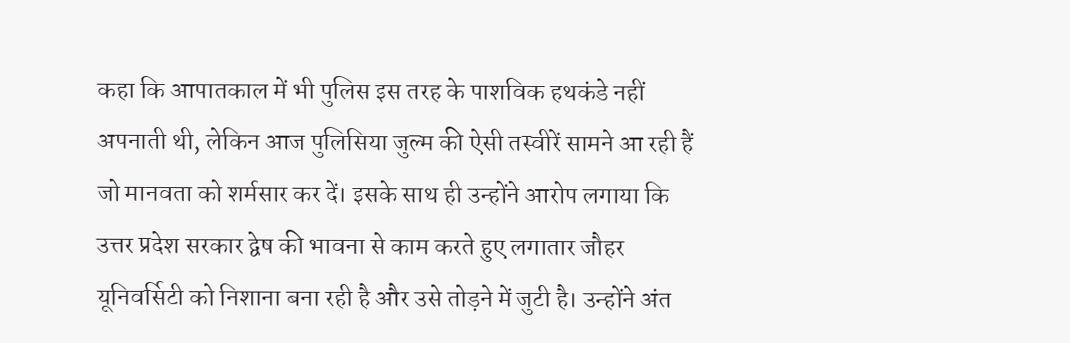कहा कि आपातकाल में भी पुलिस इस तरह के पाशविक हथकंडे नहीं अपनाती थी, लेकिन आज पुलिसिया जुल्म की ऐसी तस्वीरें सामने आ रही हैं जो मानवता को शर्मसार कर दें। इसके साथ ही उन्होंने आरोप लगाया कि उत्तर प्रदेश सरकार द्वेष की भावना से काम करते हुए लगातार जौहर यूनिवर्सिटी को निशाना बना रही है और उसे तोड़ने में जुटी है। उन्होंने अंत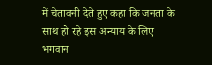में चेतावनी देते हुए कहा कि जनता के साथ हो रहे इस अन्याय के लिए भगवान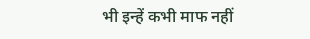भी इन्हें कभी माफ नहीं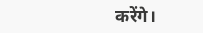करेंगे।